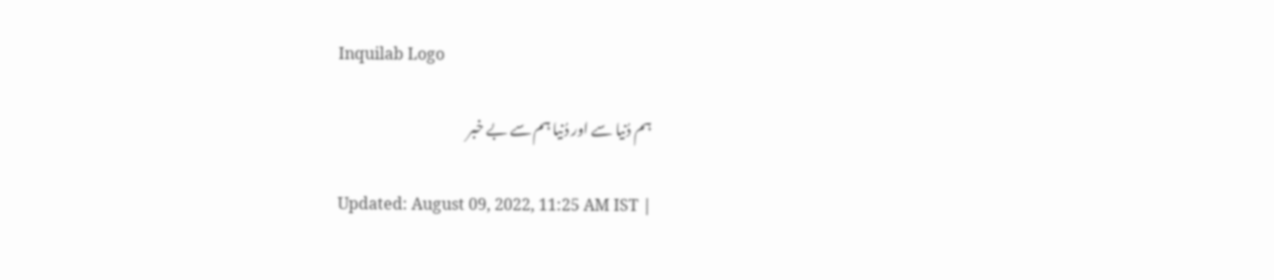Inquilab Logo

ہم دُنیا سے اور دُنیا ہم سے بے خبر

Updated: August 09, 2022, 11:25 AM IST |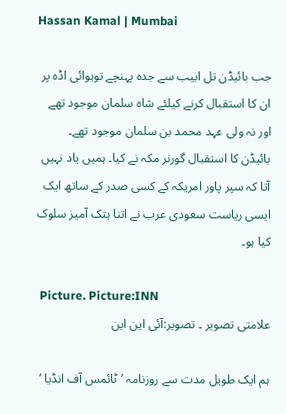Hassan Kamal | Mumbai

جب بائیڈن تل ابیب سے جدہ پہنچے توہوائی اڈہ پر ان کا استقبال کرنے کیلئے شاہ سلمان موجود تھے اور نہ ولی عہد محمد بن سلمان موجود تھے۔ بائیڈن کا استقبال گورنر مکہ نے کیا۔ ہمیں یاد نہیں آتا کہ سپر پاور امریکہ کے کسی صدر کے ساتھ ایک ایسی ریاست سعودی عرب نے اتنا ہتک آمیز سلوک کیا ہو۔

 Picture. Picture:INN
علامتی تصویر ۔ تصویر:آئی این این

ہم ایک طویل مدت سے روزنامہ ’ٹائمس آف انڈیا ‘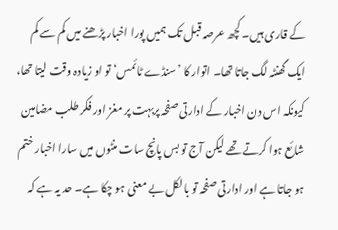کے قاری ہیں۔ کچھ عرصہ قبل تک ہمیں پورا اخبار پڑھنے میں کم سے کم ایک گھنٹہ لگ جاتا تھا۔ اتوار کا ’سنڈے ٹائمس‘ تو او زیادہ وقت لیتا تھا، کیونکہ اس دن اخبار کے ادارتی صفحہ پربہت پر مغز اور فکر طلب مضامین شائع ہوا کرتے تھے لیکن آج تو بس پانچ سات منٹوں میں سارا اخبار ختم ہو جاتا ہے اور ادارتی صفحہ تو بالکل بے معنی ہو چکا ہے۔ حد یہ ہے کہ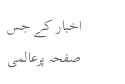اخبار کے جس صفحہ پرعالمی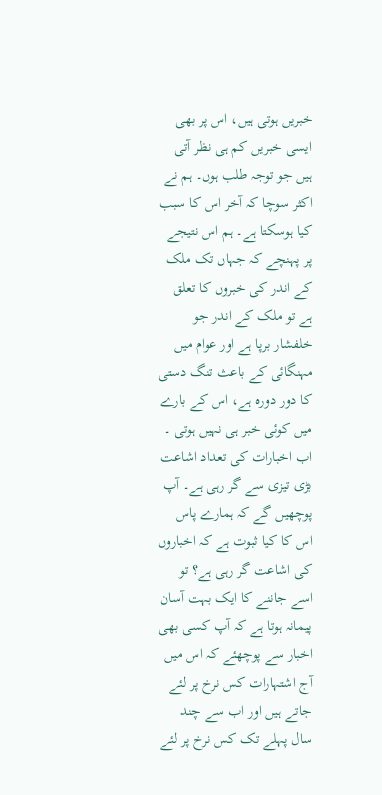خبریں ہوتی ہیں، اس پر بھی ایسی خبریں کم ہی نظر آتی ہیں جو توجہ طلب ہوں۔ ہم نے اکثر سوچا کہ آخر اس کا سبب کیا ہوسکتا ہے۔ ہم اس نتیجے پر پہنچے کہ جہاں تک ملک کے اندر کی خبروں کا تعلق ہے تو ملک کے اندر جو خلفشار برپا ہے اور عوام میں مہنگائی کے باعث تنگ دستی کا دور دورہ ہے، اس کے بارے میں کوئی خبر ہی نہیں ہوتی ۔ اب اخبارات کی تعداد اشاعت بڑی تیزی سے گر رہی ہے۔ آپ پوچھیں گے کہ ہمارے پاس اس کا کیا ثبوت ہے کہ اخباروں کی اشاعت گر رہی ہے؟ تو اسے جاننے کا ایک بہت آسان پیمانہ ہوتا ہے کہ آپ کسی بھی اخبار سے پوچھئے کہ اس میں آج اشتہارات کس نرخ پر لئے جاتے ہیں اور اب سے چند سال پہلے تک کس نرخ پر لئے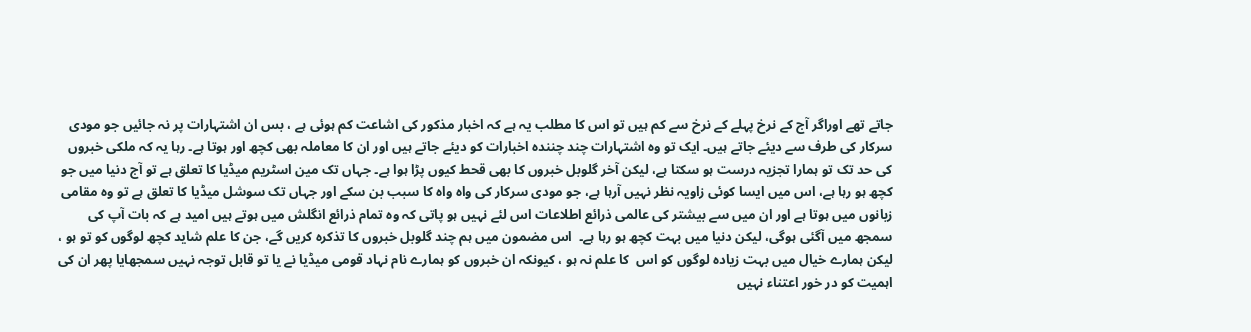جاتے تھے اوراگر آج کے نرخ پہلے کے نرخ سے کم ہیں تو اس کا مطلب یہ ہے کہ اخبار مذکور کی اشاعت کم ہوئی ہے ، بس ان اشتہارات پر نہ جائیں جو مودی سرکار کی طرف سے دیئے جاتے ہیں۔ ایک تو وہ اشتہارات چند چنندہ اخبارات کو دیئے جاتے ہیں اور ان کا معاملہ بھی کچھ اور ہوتا ہے۔ رہا یہ کہ ملکی خبروں کی حد تک تو ہمارا تجزیہ درست ہو سکتا ہے، لیکن آخر گلوبل خبروں کا بھی قحط کیوں پڑا ہوا ہے۔ جہاں تک مین اسٹریم میڈیا کا تعلق ہے تو آج دنیا میں جو کچھ ہو رہا ہے، اس میں ایسا کوئی زاویہ نظر نہیں آرہا ہے، جو مودی سرکار کی واہ واہ کا سبب بن سکے اور جہاں تک سوشل میڈیا کا تعلق ہے تو وہ مقامی زبانوں میں ہوتا ہے اور ان میں سے بیشتر کی عالمی ذرائع اطلاعات اس لئے نہیں ہو پاتی کہ وہ تمام ذرائع انگلش میں ہوتے ہیں امید ہے کہ بات آپ کی سمجھ میں آگئی ہوگی، لیکن دنیا میں بہت کچھ ہو رہا ہے۔  اس مضمون میں ہم چند گلوبل خبروں کا تذکرہ کریں گے، جن کا علم شاید کچھ لوگوں کو تو ہو ، لیکن ہمارے خیال میں بہت زیادہ لوگوں کو اس  کا علم نہ ہو ، کیونکہ ان خبروں کو ہمارے نام نہاد قومی میڈیا نے یا تو قابل توجہ نہیں سمجھایا پھر ان کی اہمیت کو در خور اعتناء نہیں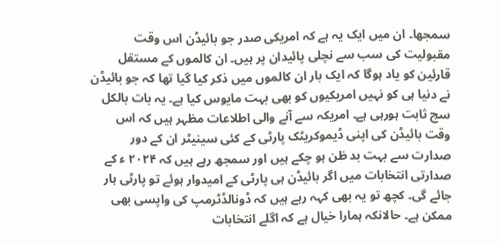سمجھا۔ ان میں ایک یہ ہے کہ امریکی صدر جو بائیڈن اس وقت مقبولیت کی سب سے نچلی پائیدان پر ہیں۔ ان کالموں کے مستقل قارئین کو یاد ہوگا کہ ایک بار ان کالموں میں ذکر کیا گیا تھا کہ جو بائیڈن نے دنیا ہی کو نہیں امریکیوں کو بھی بہت مایوس کیا ہے۔ یہ بات بالکل سچ ثابت ہورہی ہے۔ امریکہ سے آنے والی اطلاعات مظہر ہیں کہ اس وقت بائیڈن کی اپنی ڈیموکریٹک پارٹی کے کئی سینیٹر ان کے دور صدارت سے بہت بد ظن ہو چکے ہیں اور سمجھ رہے ہیں کہ ۲۰۲۴ ء کے صدارتی انتخابات میں اگر بائیڈن ہی پارٹی کے امیدوار ہوئے تو پارٹی ہار جائے گی۔ کچھ تو یہ بھی کہہ رہے ہیں کہ ڈونالڈٹرمپ کی واپسی بھی ممکن ہے۔ حالانکہ ہمارا خیال ہے کہ اگلے انتخابات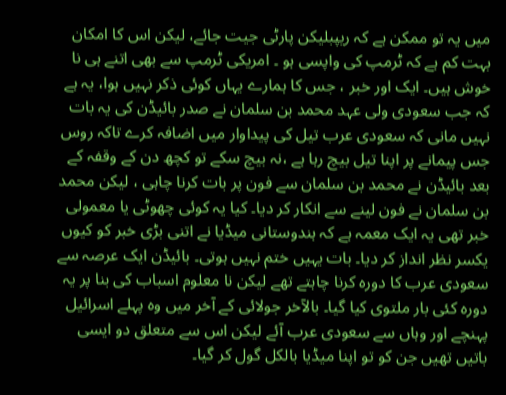میں یہ تو ممکن ہے کہ ریپبلیکن پارٹی جیت جائے، لیکن اس کا امکان بہت کم ہے کہ ٹرمپ کی واپسی ہو ۔ امریکی ٹرمپ سے بھی اتنے ہی نا خوش ہیں۔ ایک اور خبر ، جس کا ہمارے یہاں کوئی ذکر نہیں ہوا، یہ ہے کہ جب سعودی ولی عہد محمد بن سلمان نے صدر بائیڈن کی یہ بات نہیں مانی کہ سعودی عرب تیل کی پیداوار میں اضافہ کرے تاکہ روس جس پیمانے پر اپنا تیل بیچ رہا ہے ،نہ بیچ سکے تو کچھ دن کے وقفہ کے بعد بائیڈن نے محمد بن سلمان سے فون پر بات کرنا چاہی ، لیکن محمد بن سلمان نے فون لینے سے انکار کر دیا۔ کیا یہ کوئی چھوٹی یا معمولی خبر تھی یہ ایک معمہ ہے کہ ہندوستانی میڈیا نے اتنی بڑی خبر کو کیوں یکسر نظر انداز کر دیا۔ بات یہیں ختم نہیں ہوتی۔ بائیڈن ایک عرصہ سے سعودی عرب کا دورہ کرنا چاہتے تھے لیکن نا معلوم اسباب کی بنا پر یہ دورہ کئی بار ملتوی کیا گیا۔ بالآخر جولائی کے آخر میں وہ پہلے اسرائیل پہنچے اور وہاں سے سعودی عرب آئے لیکن اس سے متعلق دو ایسی باتیں تھیں جن کو تو اپنا میڈیا بالکل گول کر گیا۔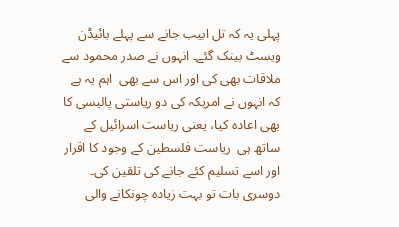پہلی یہ کہ تل ابیب جانے سے پہلے بائیڈن ویسٹ بینک گئے۔ انہوں نے صدر محمود سے ملاقات بھی کی اور اس سے بھی  اہم یہ ہے کہ انہوں نے امریکہ کی دو ریاستی پالیسی کا بھی اعادہ کیا، یعنی ریاست اسرائیل کے ساتھ ہی  ریاست فلسطین کے وجود کا اقرار اور اسے تسلیم کئے جانے کی تلقین کی۔ دوسری بات تو بہت زیادہ چونکانے والی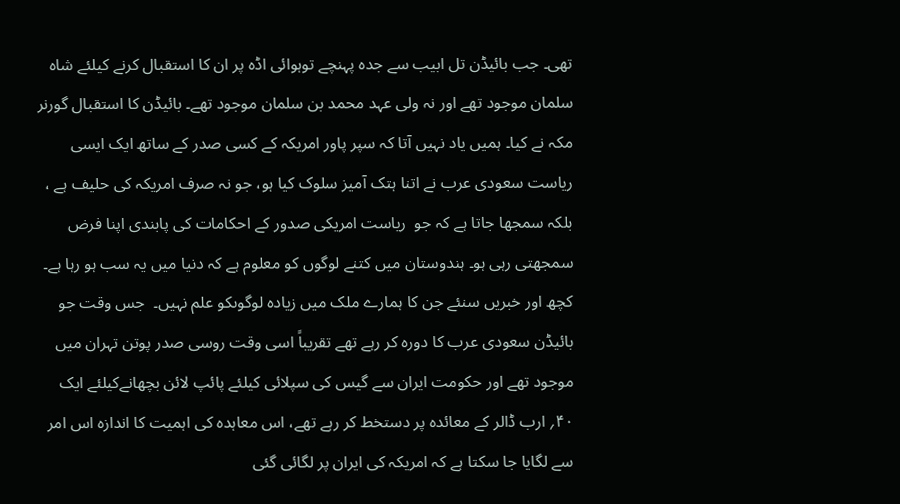تھی۔ جب بائیڈن تل ابیب سے جدہ پہنچے توہوائی اڈہ پر ان کا استقبال کرنے کیلئے شاہ سلمان موجود تھے اور نہ ولی عہد محمد بن سلمان موجود تھے۔ بائیڈن کا استقبال گورنر مکہ نے کیا۔ ہمیں یاد نہیں آتا کہ سپر پاور امریکہ کے کسی صدر کے ساتھ ایک ایسی ریاست سعودی عرب نے اتنا ہتک آمیز سلوک کیا ہو، جو نہ صرف امریکہ کی حلیف ہے ، بلکہ سمجھا جاتا ہے کہ جو  ریاست امریکی صدور کے احکامات کی پابندی اپنا فرض سمجھتی رہی ہو۔ ہندوستان میں کتنے لوگوں کو معلوم ہے کہ دنیا میں یہ سب ہو رہا ہے۔  کچھ اور خبریں سنئے جن کا ہمارے ملک میں زیادہ لوگوںکو علم نہیں۔  جس وقت جو بائیڈن سعودی عرب کا دورہ کر رہے تھے تقریباً اسی وقت روسی صدر پوتن تہران میں موجود تھے اور حکومت ایران سے گیس کی سپلائی کیلئے پائپ لائن بچھانےکیلئے ایک ۴۰؍ ارب ڈالر کے معائدہ پر دستخط کر رہے تھے، اس معاہدہ کی اہمیت کا اندازہ اس امر سے لگایا جا سکتا ہے کہ امریکہ کی ایران پر لگائی گئی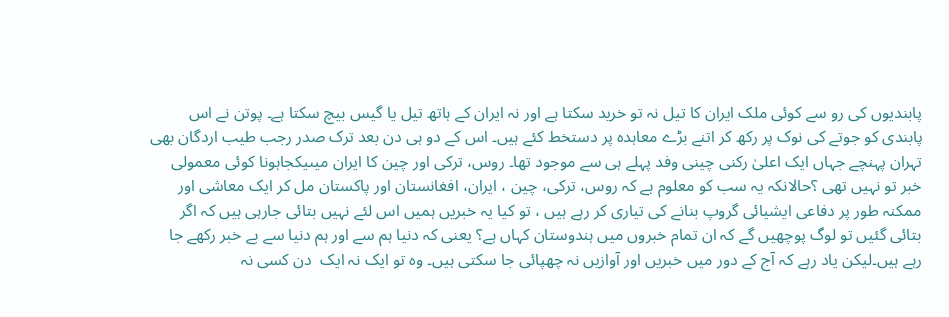پابندیوں کی رو سے کوئی ملک ایران کا تیل نہ تو خرید سکتا ہے اور نہ ایران کے ہاتھ تیل یا گیس بیچ سکتا ہے۔ پوتن نے اس پابندی کو جوتے کی نوک پر رکھ کر اتنے بڑے معاہدہ پر دستخط کئے ہیں۔ اس کے دو ہی دن بعد ترک صدر رجب طیب اردگان بھی تہران پہنچے جہاں ایک اعلیٰ رکنی چینی وفد پہلے ہی سے موجود تھا۔ روس، ترکی اور چین کا ایران میںیکجاہونا کوئی معمولی خبر تو نہیں تھی ؟حالانکہ یہ سب کو معلوم ہے کہ روس، ترکی، چین ، ایران، افغانستان اور پاکستان مل کر ایک معاشی اور ممکنہ طور پر دفاعی ایشیائی گروپ بنانے کی تیاری کر رہے ہیں ، تو کیا یہ خبریں ہمیں اس لئے نہیں بتائی جارہی ہیں کہ اگر بتائی گئیں تو لوگ پوچھیں گے کہ ان تمام خبروں میں ہندوستان کہاں ہے؟ یعنی کہ دنیا ہم سے اور ہم دنیا سے بے خبر رکھے جا رہے ہیں۔لیکن یاد رہے کہ آج کے دور میں خبریں اور آوازیں نہ چھپائی جا سکتی ہیں۔ وہ تو ایک نہ ایک  دن کسی نہ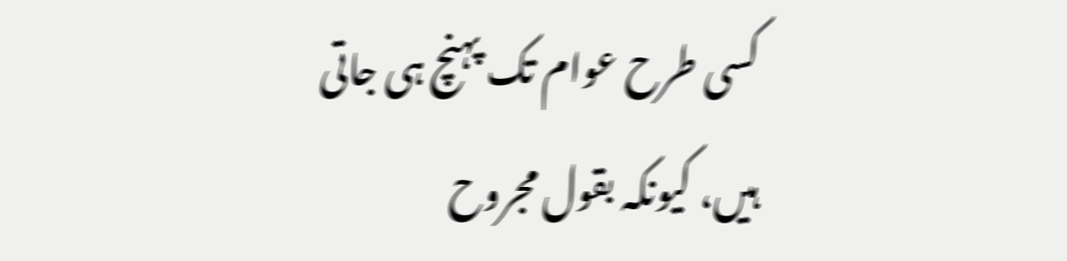کسی طرح عوام تک پہنچ ہی جاتی ہیں، کیونکہ بقول مجروح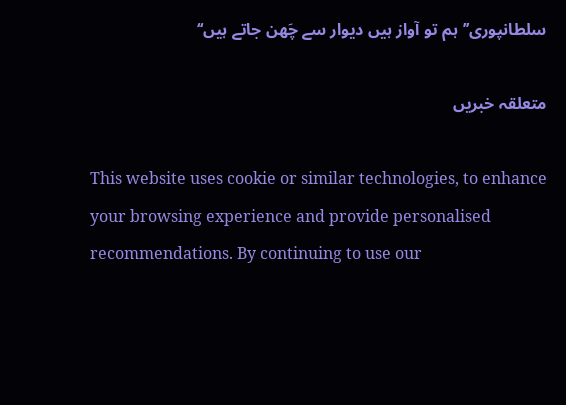سلطانپوری’’ہم تو آواز ہیں دیوار سے چَھن جاتے ہیں‘‘

متعلقہ خبریں

This website uses cookie or similar technologies, to enhance your browsing experience and provide personalised recommendations. By continuing to use our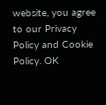website, you agree to our Privacy Policy and Cookie Policy. OK